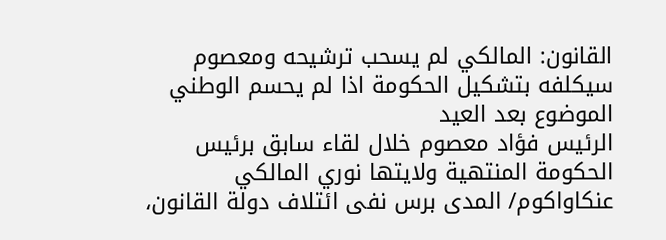القانون: المالكي لم يسحب ترشيحه ومعصوم سيكلفه بتشكيل الحكومة اذا لم يحسم الوطني الموضوع بعد العيد
الرئيس فؤاد معصوم خلال لقاء سابق برئيس الحكومة المنتهية ولايتها نوري المالكي
عنكاواكوم/ المدى برس نفى ائتلاف دولة القانون،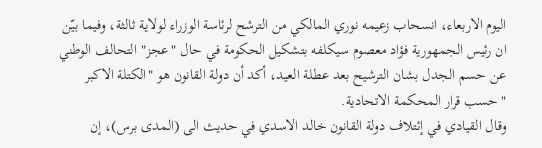اليوم الاربعاء، انسحاب زعيمه نوري المالكي من الترشح لرئاسة الوزراء لولاية ثالثة، وفيما بيّن ان رئيس الجمهورية فؤاد معصوم سيكلفه بتشكيل الحكومة في حال "عجز" التحالف الوطني عن حسم الجدل بشان الترشيح بعد عطلة العيد، أكد أن دولة القانون هو "الكتلة الاكبر "حسب قرار المحكمة الاتحادية.
وقال القيادي في إئتلاف دولة القانون خالد الاسدي في حديث الى (المدى برس)، إن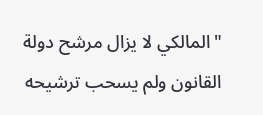"المالكي لا يزال مرشح دولة القانون ولم يسحب ترشيحه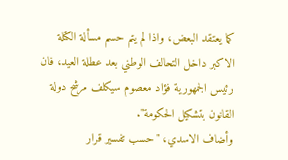كما يعتقد البعض، واذا لم يتم حسم مسألة الكتلة الاكبر داخل التحالف الوطني بعد عطلة العيد، فان رئيس الجمهورية فؤاد معصوم سيكلف مرشح دولة القانون بتشكيل الحكومة".
وأضاف الاسدي، "حسب تفسير قرار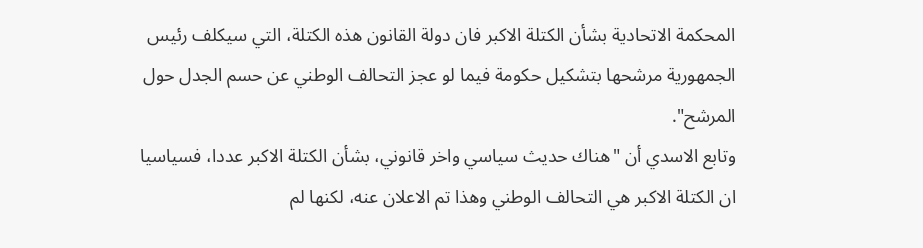المحكمة الاتحادية بشأن الكتلة الاكبر فان دولة القانون هذه الكتلة، التي سيكلف رئيس الجمهورية مرشحها بتشكيل حكومة فيما لو عجز التحالف الوطني عن حسم الجدل حول المرشح".
وتابع الاسدي أن "هناك حديث سياسي واخر قانوني، بشأن الكتلة الاكبر عددا، فسياسيا ان الكتلة الاكبر هي التحالف الوطني وهذا تم الاعلان عنه، لكنها لم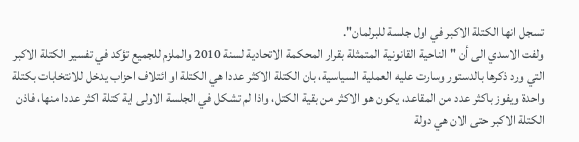تسجل انها الكتلة الاكبر في اول جلسة للبرلمان".
ولفت الاسدي الى أن "الناحية القانونية المتمثلة بقرار المحكمة الاتحادية لسنة 2010 والملزم للجميع تؤكد في تفسير الكتلة الاكبر التي ورد ذكرها بالدستور وسارت عليه العملية السياسية، بان الكتلة الاكثر عددا هي الكتلة او ائتلاف احزاب يدخل للانتخابات بكتلة واحدة ويفوز باكثر عدد من المقاعد، يكون هو الاكثر من بقية الكتل، واذا لم تشكل في الجلسة الاولى اية كتلة اكثر عددا منها، فاذن الكتلة الاكبر حتى الان هي دولة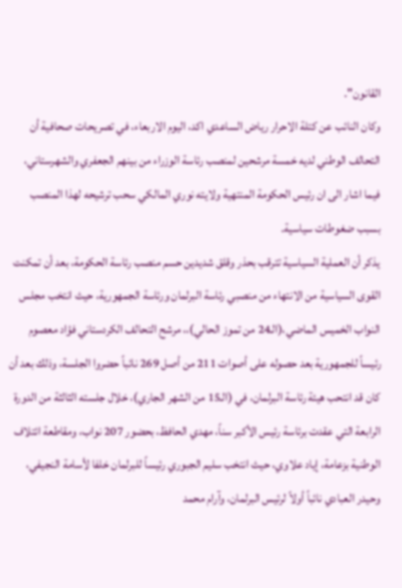القانون".
وكان النائب عن كتلة الاحرار رياض الساعدي اكد، اليوم الاربعاء، في تصريحات صحافية أن التحالف الوطني لديه خمسة مرشحين لمنصب رئاسة الوزراء من بينهم الجعفري والشهرستاني، فيما اشار الى ان رئيس الحكومة المنتهية ولايته نوري المالكي سحب ترشيحه لهذا المنصب بسبب ضغوطات سياسية.
يذكر أن العملية السياسية تترقب بحذر وقلق شديدين حسم منصب رئاسة الحكومة، بعد أن تمكنت القوى السياسية من الانتهاء من منصبي رئاسة البرلمان ورئاسة الجمهورية، حيث انتخب مجلس النواب الخميس الماضي،(الـ24 من تموز الحالي)،، مرشح التحالف الكردستاني فؤاد معصوم رئيساً للجمهورية بعد حصوله على أصوات 211 من أصل 269 نائباً حضروا الجلسة، وذلك بعد أن كان قد انتحب هيئة رئاسة البرلمان، في (الـ15 من الشهر الجاري)، خلال جلسته الثالثة من الدورة الرابعة التي عقدت برئاسة رئيس الأكبر سناً، مهدي الحافظ، بحضور 207 نواب، ومقاطعة ائتلاف الوطنية بزعامة، إياد علاوي، حيث انتخب سليم الجبوري رئيساً للبرلمان خلفا لأسامة النجيفي، وحيدر العبادي نائباً أولاً لرئيس البرلمان، وآرام محمد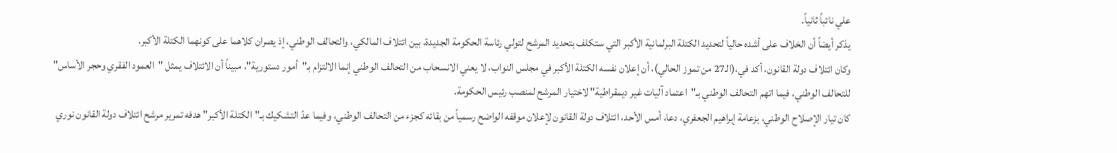علي نائباً ثانياً.
يذكر أيضاً أن الخلاف على أشده حالياً لتحديد الكتلة البرلمانية الأكبر التي ستكلف بتحديد المرشح لتولي رئاسة الحكومة الجديدة، بين ائتلاف المالكي، والتحالف الوطني، إذ يصران كلاهما على كونهما الكتلة الأكبر.
وكان ائتلاف دولة القانون، أكد في،(الـ27 من تموز الحالي)، أن إعلان نفسه الكتلة الأكبر في مجلس النواب، لا يعني الانسحاب من التحالف الوطني إنما الالتزام بـ"أمور دستورية"، مبيناً أن الائتلاف يمثل "العمود الفقري وحجر الأساس" للتحالف الوطني، فيما اتهم التحالف الوطني بـ"اعتماد آليات غير ديمقراطية" لاختيار المرشح لمنصب رئيس الحكومة.
كان تيار الإصلاح الوطني، بزعامة إبراهيم الجعفري، دعا، أمس الأحد، ائتلاف دولة القانون لإعلان موقفه الواضح رسمياً من بقائه كجزء من التحالف الوطني، وفيما عدّ التشكيك بـ"الكتلة الأكبر" هدفه تمرير مرشح ائتلاف دولة القانون نوري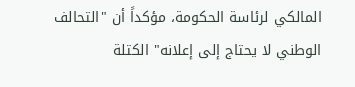المالكي لرئاسة الحكومة، مؤكداً أن "التحالف الوطني لا يحتاج إلى إعلانه" الكتلة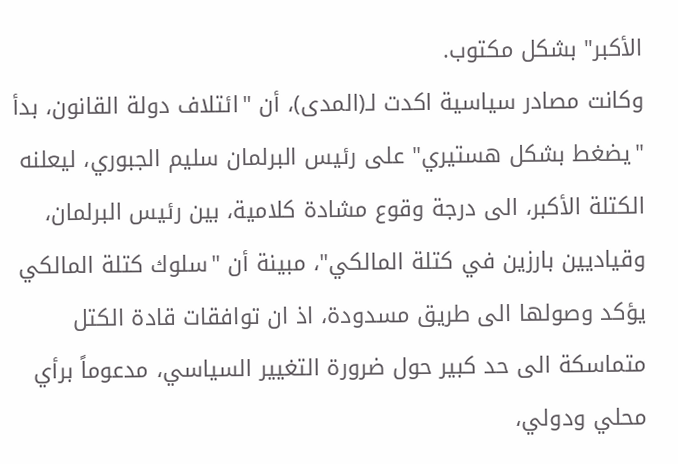الأكبر" بشكل مكتوب.
وكانت مصادر سياسية اكدت لـ(المدى)، أن "ائتلاف دولة القانون، بدأ "يضغط بشكل هستيري" على رئيس البرلمان سليم الجبوري، ليعلنه الكتلة الأكبر، الى درجة وقوع مشادة كلامية، بين رئيس البرلمان، وقياديين بارزين في كتلة المالكي"، مبينة أن "سلوك كتلة المالكي يؤكد وصولها الى طريق مسدودة، اذ ان توافقات قادة الكتل متماسكة الى حد كبير حول ضرورة التغيير السياسي، مدعوماً برأي محلي ودولي،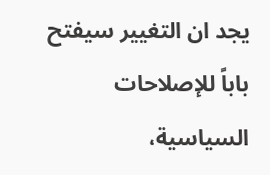يجد ان التغيير سيفتح باباً للإصلاحات السياسية،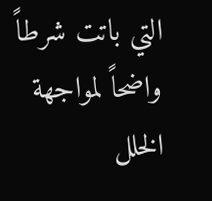التي باتت شرطاً واضحاً لمواجهة الخلل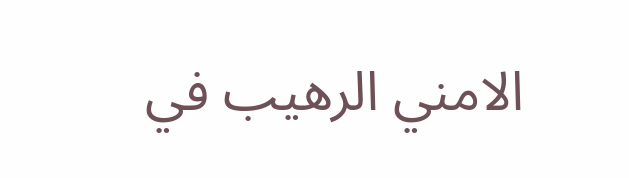الامني الرهيب في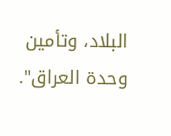البلاد، وتأمين وحدة العراق".